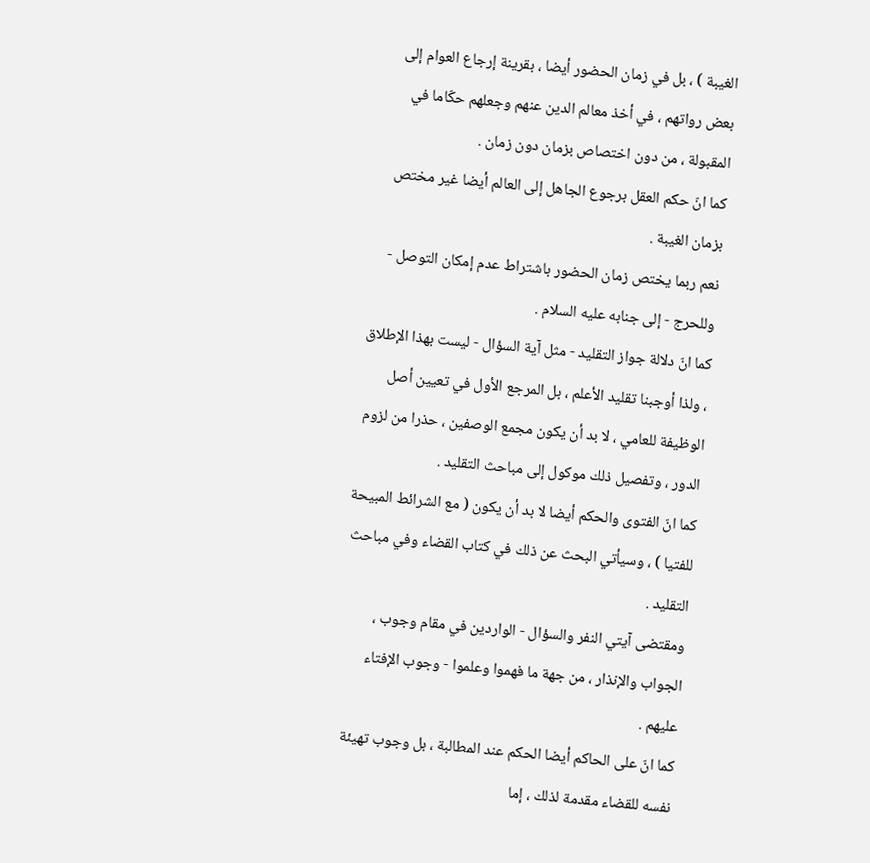الغيبة ) ، بل في زمان الحضور أيضا ، بقرينة إرجاع العوام إلى بعض رواتهم ، في أخذ معالم الدين عنهم وجعلهم حكّاما في المقبولة ، من دون اختصاص بزمان دون زمان .
كما انّ حكم العقل برجوع الجاهل إلى العالم أيضا غير مختص بزمان الغيبة .
نعم ربما يختص زمان الحضور باشتراط عدم إمكان التوصل - وللحرج - إلى جنابه عليه السلام .
كما انّ دلالة جواز التقليد - مثل آية السؤال - ليست بهذا الإطلاق ، ولذا أوجبنا تقليد الأعلم ، بل المرجع الأول في تعيين أصل الوظيفة للعامي ، لا بد أن يكون مجمع الوصفين ، حذرا من لزوم الدور ، وتفصيل ذلك موكول إلى مباحث التقليد .
كما انّ الفتوى والحكم أيضا لا بد أن يكون ( مع الشرائط المبيحة للفتيا ) ، وسيأتي البحث عن ذلك في كتاب القضاء وفي مباحث التقليد .
ومقتضى آيتي النفر والسؤال - الواردين في مقام وجوب ، الجواب والإنذار ، من جهة ما فهموا وعلموا - وجوب الإفتاء عليهم .
كما انّ على الحاكم أيضا الحكم عند المطالبة ، بل وجوب تهيئة نفسه للقضاء مقدمة لذلك ، إما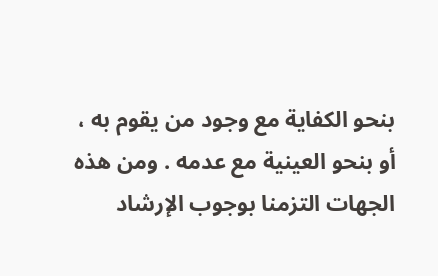بنحو الكفاية مع وجود من يقوم به ، أو بنحو العينية مع عدمه . ومن هذه الجهات التزمنا بوجوب الإرشاد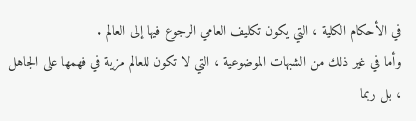في الأحكام الكلية ، التي يكون تكليف العامي الرجوع فيها إلى العالم .
وأما في غير ذلك من الشبهات الموضوعية ، التي لا تكون للعالم مزية في فهمها على الجاهل ، بل ربما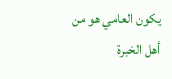يكون العامي هو من أهل الخبرة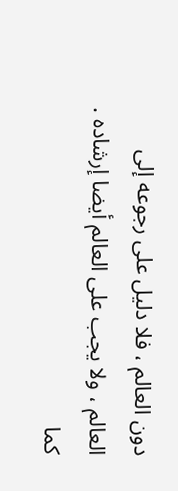دون العالم ، فلا دليل على رجوعه إلى العالم ، ولا يجب على العالم أيضا إرشاده .
كما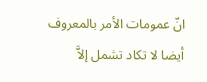انّ عمومات الأمر بالمعروف أيضا لا تكاد تشمل إلاَّ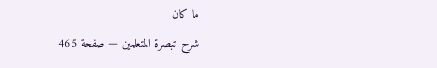ما كان
شرح تبصرة المتعلمين — صفحة 465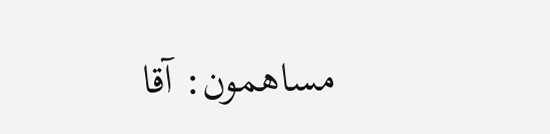مساهمون: آقا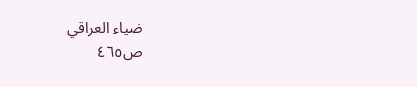ضياء العراقي
ص٤٦٥